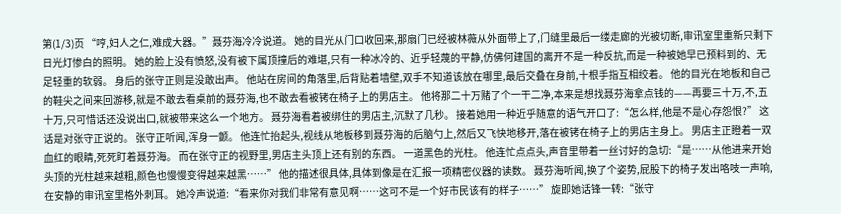第(1/3)页 “哼,妇人之仁,难成大器。”聂芬海冷冷说道。 她的目光从门口收回来,那扇门已经被林薇从外面带上了,门缝里最后一缕走廊的光被切断,审讯室里重新只剩下日光灯惨白的照明。 她的脸上没有愤怒,没有被下属顶撞后的难堪,只有一种冰冷的、近乎轻蔑的平静,仿佛何建国的离开不是一种反抗,而是一种被她早已预料到的、无足轻重的软弱。 身后的张守正则是没敢出声。 他站在房间的角落里,后背贴着墙壁,双手不知道该放在哪里,最后交叠在身前,十根手指互相绞着。 他的目光在地板和自己的鞋尖之间来回游移,就是不敢去看桌前的聂芬海,也不敢去看被铐在椅子上的男店主。 他将那二十万赌了个一干二净,本来是想找聂芬海拿点钱的——再要三十万,不,五十万,只可惜话还没说出口,就被带来这么一个地方。 聂芬海看着被绑住的男店主,沉默了几秒。 接着她用一种近乎随意的语气开口了:“怎么样,他是不是心存怨恨?” 这话是对张守正说的。 张守正听闻,浑身一颤。 他连忙抬起头,视线从地板移到聂芬海的后脑勺上,然后又飞快地移开,落在被铐在椅子上的男店主身上。 男店主正瞪着一双血红的眼睛,死死盯着聂芬海。 而在张守正的视野里,男店主头顶上还有别的东西。 一道黑色的光柱。 他连忙点点头,声音里带着一丝讨好的急切:“是……从他进来开始头顶的光柱越来越粗,颜色也慢慢变得越来越黑……” 他的描述很具体,具体到像是在汇报一项精密仪器的读数。 聂芬海听闻,换了个姿势,屁股下的椅子发出咯吱一声响,在安静的审讯室里格外刺耳。 她冷声说道:“看来你对我们非常有意见啊……这可不是一个好市民该有的样子……” 旋即她话锋一转:“张守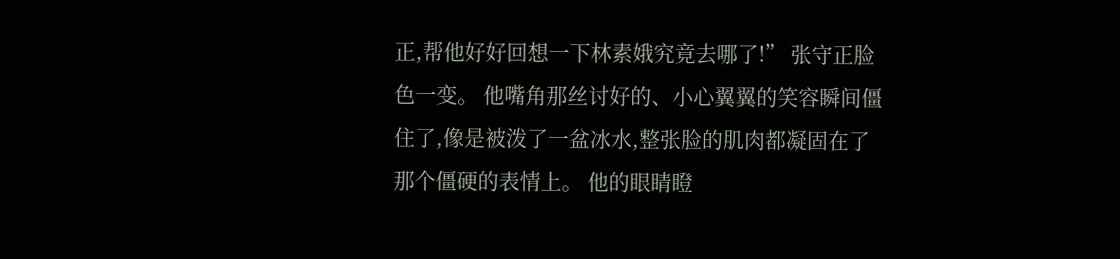正,帮他好好回想一下林素娥究竟去哪了!” 张守正脸色一变。 他嘴角那丝讨好的、小心翼翼的笑容瞬间僵住了,像是被泼了一盆冰水,整张脸的肌肉都凝固在了那个僵硬的表情上。 他的眼睛瞪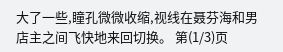大了一些,瞳孔微微收缩,视线在聂芬海和男店主之间飞快地来回切换。 第(1/3)页